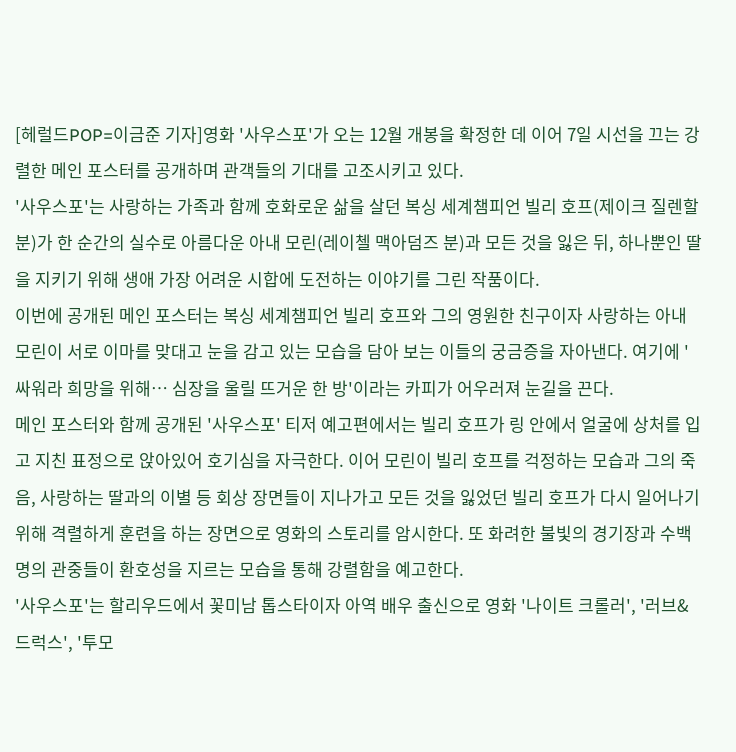[헤럴드POP=이금준 기자]영화 '사우스포'가 오는 12월 개봉을 확정한 데 이어 7일 시선을 끄는 강렬한 메인 포스터를 공개하며 관객들의 기대를 고조시키고 있다.
'사우스포'는 사랑하는 가족과 함께 호화로운 삶을 살던 복싱 세계챔피언 빌리 호프(제이크 질렌할 분)가 한 순간의 실수로 아름다운 아내 모린(레이첼 맥아덤즈 분)과 모든 것을 잃은 뒤, 하나뿐인 딸을 지키기 위해 생애 가장 어려운 시합에 도전하는 이야기를 그린 작품이다.
이번에 공개된 메인 포스터는 복싱 세계챔피언 빌리 호프와 그의 영원한 친구이자 사랑하는 아내 모린이 서로 이마를 맞대고 눈을 감고 있는 모습을 담아 보는 이들의 궁금증을 자아낸다. 여기에 '싸워라 희망을 위해… 심장을 울릴 뜨거운 한 방'이라는 카피가 어우러져 눈길을 끈다.
메인 포스터와 함께 공개된 '사우스포' 티저 예고편에서는 빌리 호프가 링 안에서 얼굴에 상처를 입고 지친 표정으로 앉아있어 호기심을 자극한다. 이어 모린이 빌리 호프를 걱정하는 모습과 그의 죽음, 사랑하는 딸과의 이별 등 회상 장면들이 지나가고 모든 것을 잃었던 빌리 호프가 다시 일어나기 위해 격렬하게 훈련을 하는 장면으로 영화의 스토리를 암시한다. 또 화려한 불빛의 경기장과 수백 명의 관중들이 환호성을 지르는 모습을 통해 강렬함을 예고한다.
'사우스포'는 할리우드에서 꽃미남 톱스타이자 아역 배우 출신으로 영화 '나이트 크롤러', '러브&드럭스', '투모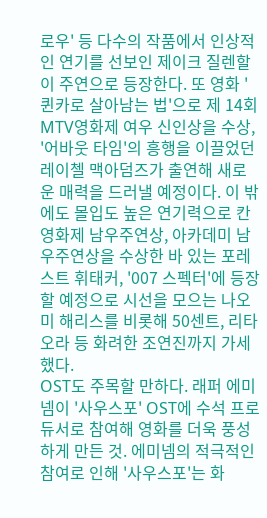로우' 등 다수의 작품에서 인상적인 연기를 선보인 제이크 질렌할이 주연으로 등장한다. 또 영화 '퀸카로 살아남는 법'으로 제 14회 MTV영화제 여우 신인상을 수상, '어바웃 타임'의 흥행을 이끌었던 레이첼 맥아덤즈가 출연해 새로운 매력을 드러낼 예정이다. 이 밖에도 몰입도 높은 연기력으로 칸 영화제 남우주연상, 아카데미 남우주연상을 수상한 바 있는 포레스트 휘태커, '007 스펙터'에 등장할 예정으로 시선을 모으는 나오미 해리스를 비롯해 50센트, 리타 오라 등 화려한 조연진까지 가세했다.
OST도 주목할 만하다. 래퍼 에미넴이 '사우스포' OST에 수석 프로듀서로 참여해 영화를 더욱 풍성하게 만든 것. 에미넴의 적극적인 참여로 인해 '사우스포'는 화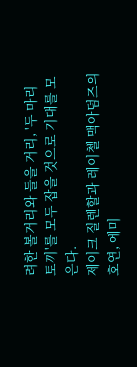려한 볼거리와 들을 거리, '두 마리 토끼'를 모두 잡을 것으로 기대를 모은다.
제이크 질렌할과 레이첼 맥아덤즈의 호연, 에미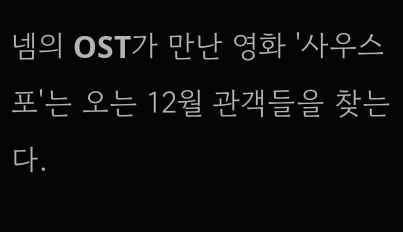넴의 OST가 만난 영화 '사우스포'는 오는 12월 관객들을 찾는다.